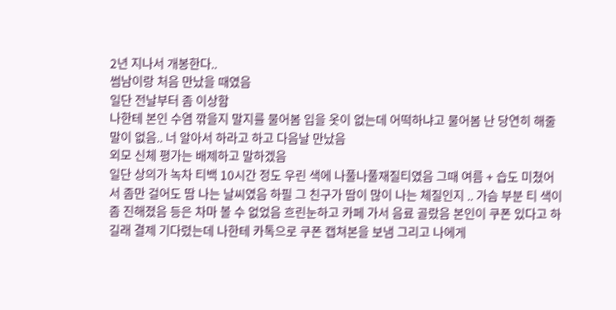2년 지나서 개봉한다..
썸남이랑 처음 만났을 때였음
일단 전날부터 좀 이상함
나한테 본인 수염 깎을지 말지를 물어봄 입을 옷이 없는데 어떡하냐고 물어봄 난 당연히 해줄 말이 없음.. 너 알아서 하라고 하고 다음날 만났음
외모 신체 평가는 배제하고 말하겠음
일단 상의가 녹차 티백 10시간 정도 우린 색에 나풀나풀재질티였음 그때 여름 + 습도 미쳤어서 좀만 걸어도 땀 나는 날씨였음 하필 그 친구가 땀이 많이 나는 체질인지 .. 가슴 부분 티 색이 좀 진해졌음 등은 차마 볼 수 없었음 흐린눈하고 카페 가서 음료 골랐음 본인이 쿠폰 있다고 하길래 결제 기다렸는데 나한테 카톡으로 쿠폰 캡쳐본을 보냄 그리고 나에게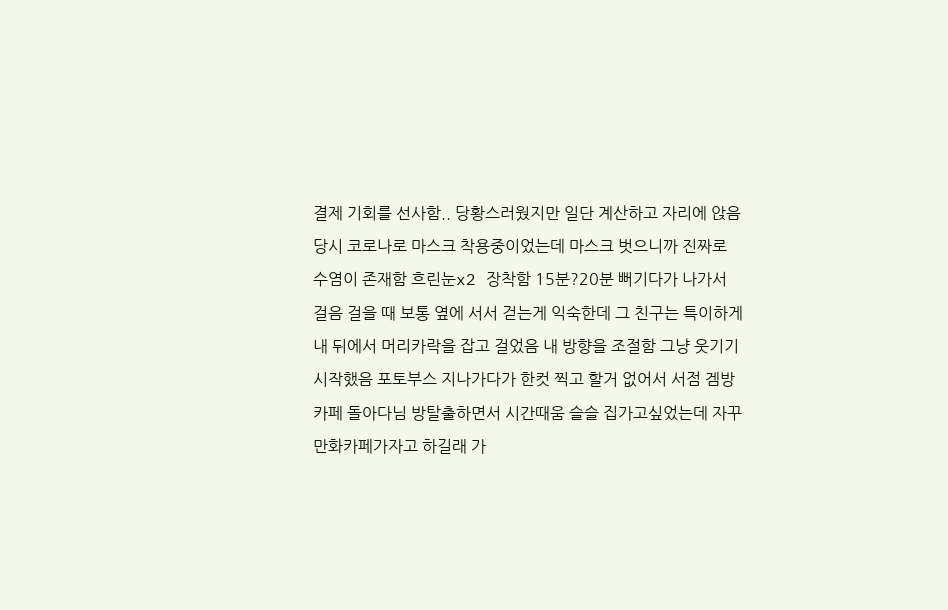결제 기회를 선사함.. 당황스러웠지만 일단 계산하고 자리에 앉음 당시 코로나로 마스크 착용중이었는데 마스크 벗으니까 진짜로 수염이 존재함 흐린눈x2 장착함 15분?20분 뻐기다가 나가서 걸음 걸을 때 보통 옆에 서서 걷는게 익숙한데 그 친구는 특이하게 내 뒤에서 머리카락을 잡고 걸었음 내 방향을 조절함 그냥 웃기기 시작했음 포토부스 지나가다가 한컷 찍고 할거 없어서 서점 겜방 카페 돌아다님 방탈출하면서 시간때움 슬슬 집가고싶었는데 자꾸 만화카페가자고 하길래 가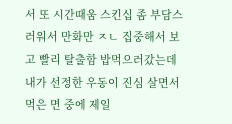서 또 시간때움 스킨십 좀 부담스러워서 만화만 ㅈㄴ 집중해서 보고 빨리 탈출함 밥먹으러갔는데 내가 선정한 우동이 진심 살면서 먹은 면 중에 제일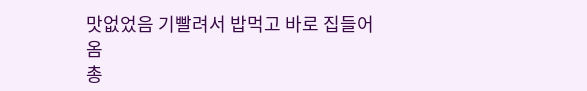맛없었음 기빨려서 밥먹고 바로 집들어옴
총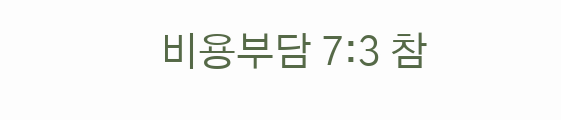비용부담 7:3 참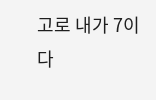고로 내가 7이다